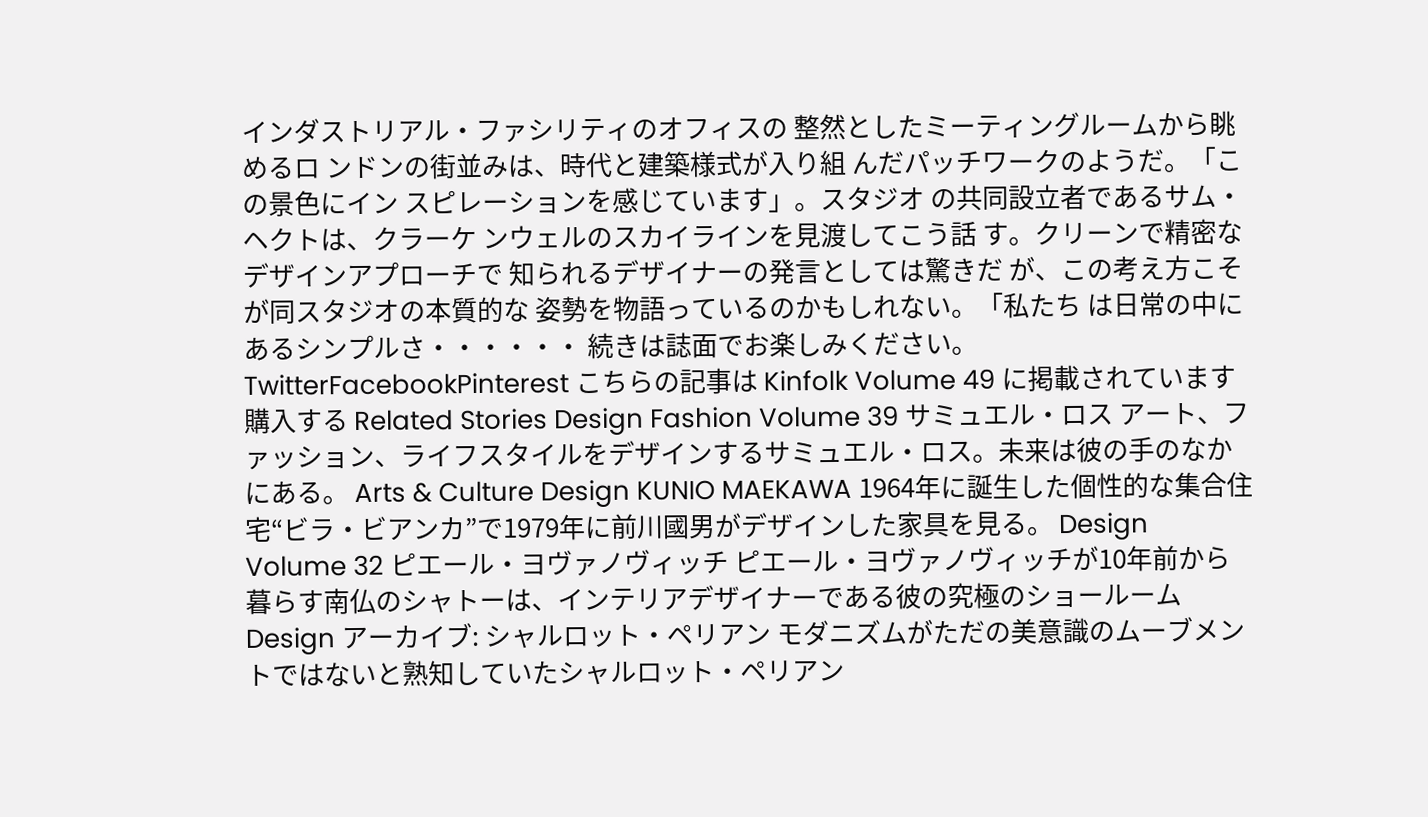インダストリアル・ファシリティのオフィスの 整然としたミーティングルームから眺めるロ ンドンの街並みは、時代と建築様式が入り組 んだパッチワークのようだ。「この景色にイン スピレーションを感じています」。スタジオ の共同設立者であるサム・ヘクトは、クラーケ ンウェルのスカイラインを見渡してこう話 す。クリーンで精密なデザインアプローチで 知られるデザイナーの発言としては驚きだ が、この考え方こそが同スタジオの本質的な 姿勢を物語っているのかもしれない。「私たち は日常の中にあるシンプルさ・・・・・・ 続きは誌面でお楽しみください。 TwitterFacebookPinterest こちらの記事は Kinfolk Volume 49 に掲載されています 購入する Related Stories Design Fashion Volume 39 サミュエル・ロス アート、ファッション、ライフスタイルをデザインするサミュエル・ロス。未来は彼の手のなかにある。 Arts & Culture Design KUNIO MAEKAWA 1964年に誕生した個性的な集合住宅“ビラ・ビアンカ”で1979年に前川國男がデザインした家具を見る。 Design Volume 32 ピエール・ヨヴァノヴィッチ ピエール・ヨヴァノヴィッチが10年前から暮らす南仏のシャトーは、インテリアデザイナーである彼の究極のショールーム Design アーカイブ: シャルロット・ペリアン モダニズムがただの美意識のムーブメントではないと熟知していたシャルロット・ペリアン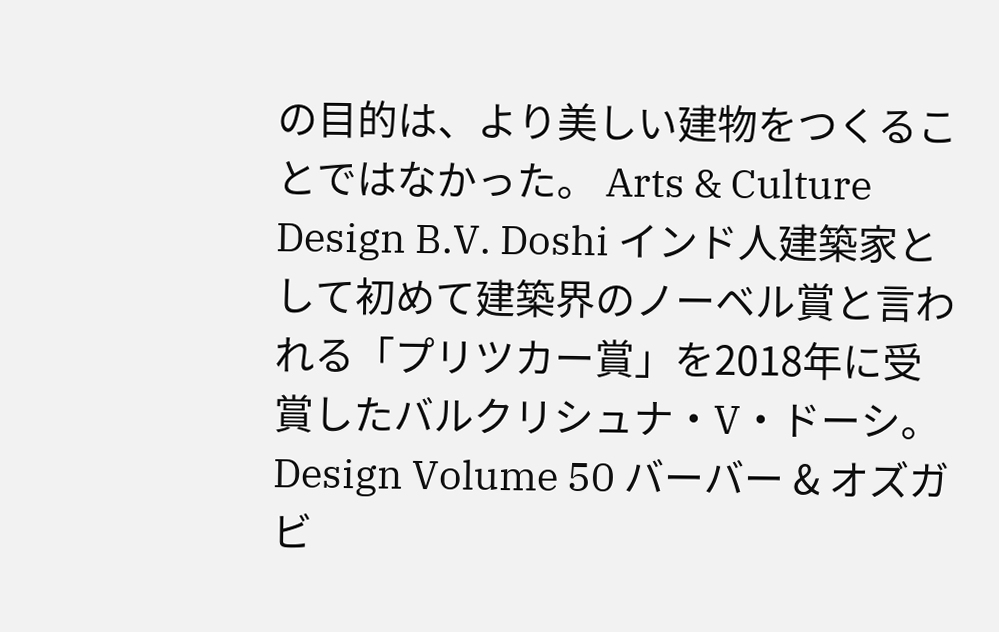の目的は、より美しい建物をつくることではなかった。 Arts & Culture Design B.V. Doshi インド人建築家として初めて建築界のノーベル賞と言われる「プリツカー賞」を2018年に受賞したバルクリシュナ・V・ドーシ。 Design Volume 50 バーバー & オズガビ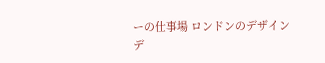ーの仕事場 ロンドンのデザインデ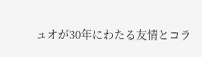ュオが30年にわたる友情とコラ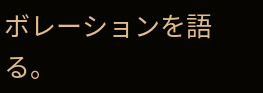ボレーションを語る。